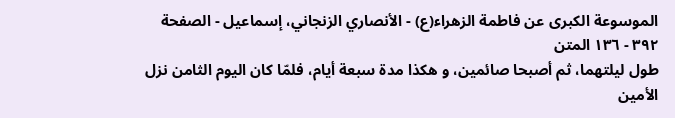الموسوعة الكبرى عن فاطمة الزهراء(ع) - الأنصاري الزنجاني، إسماعيل - الصفحة ٣٩٢ - ١٣٦ المتن
طول ليلتهما، ثم أصبحا صائمين، و هكذا مدة سبعة أيام، فلمّا كان اليوم الثامن نزل الأمين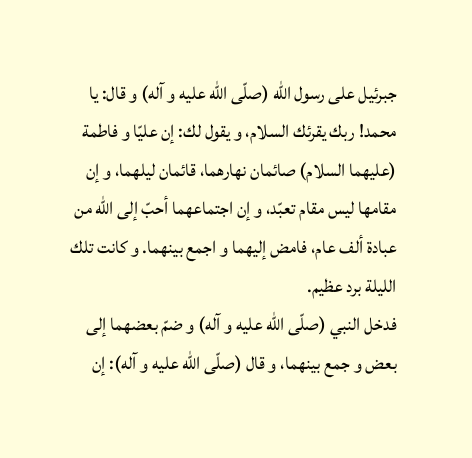جبرئيل على رسول اللّه (صلّى اللّه عليه و آله) و قال: يا محمد! ربك يقرئك السلام، و يقول لك: إن عليّا و فاطمة (عليهما السلام) صائمان نهارهما، قائمان ليلهما، و إن مقامها ليس مقام تعبّد، و إن اجتماعهما أحبّ إلى اللّه من عبادة ألف عام، فامض إليهما و اجمع بينهما. و كانت تلك الليلة برد عظيم.
فدخل النبي (صلّى اللّه عليه و آله) و ضمّ بعضهما إلى بعض و جمع بينهما، و قال (صلّى اللّه عليه و آله): إن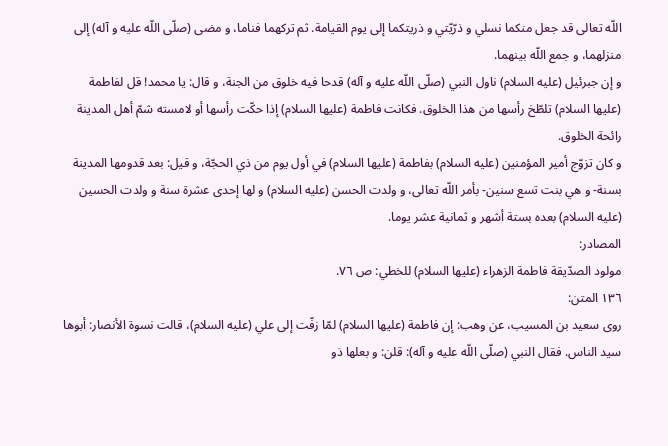اللّه تعالى قد جعل منكما نسلي و ذرّيّتي و ذريتكما إلى يوم القيامة. ثم تركهما فناما، و مضى (صلّى اللّه عليه و آله) إلى منزلهما، و جمع اللّه بينهما.
و إن جبرئيل (عليه السلام) ناول النبي (صلّى اللّه عليه و آله) قدحا فيه خلوق من الجنة، و قال: يا محمد! قل لفاطمة (عليها السلام) تلطّخ رأسها من هذا الخلوق. فكانت فاطمة (عليها السلام) إذا حكّت رأسها أو لامسته شمّ أهل المدينة رائحة الخلوق.
و كان تزوّج أمير المؤمنين (عليه السلام) بفاطمة (عليها السلام) في أول يوم من ذي الحجّة، و قيل: بعد قدومها المدينة بسنة- و هي بنت تسع سنين- بأمر اللّه تعالى، و ولدت الحسن (عليه السلام) و لها إحدى عشرة سنة و ولدت الحسين (عليه السلام) بعده بستة أشهر و ثمانية عشر يوما.
المصادر:
مولود الصدّيقة فاطمة الزهراء (عليها السلام) للخطي: ص ٧٦.
١٣٦ المتن:
روى سعيد بن المسيب، عن وهب: إن فاطمة (عليها السلام) لمّا زفّت إلى علي (عليه السلام)، قالت نسوة الأنصار: أبوها سيد الناس. فقال النبي (صلّى اللّه عليه و آله): قلن: و بعلها ذو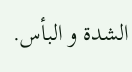الشدة و البأس.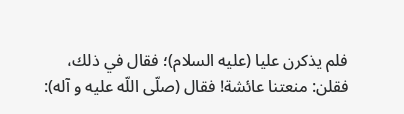فلم يذكرن عليا (عليه السلام)؛ فقال في ذلك، فقلن: منعتنا عائشة! فقال (صلّى اللّه عليه و آله):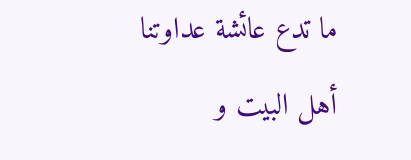ما تدع عائشة عداوتنا أهل البيت و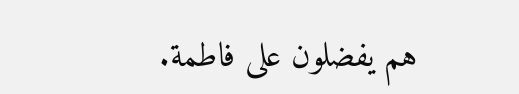هم يفضلون على فاطمة.